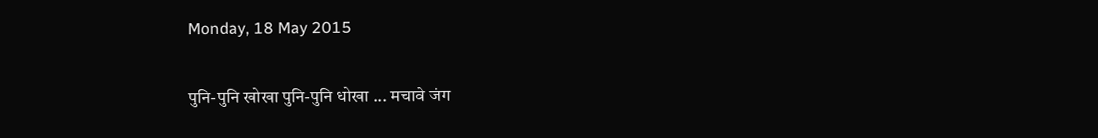Monday, 18 May 2015

पुनि-पुनि खोखा पुनि-पुनि धोखा ... मचावे जंग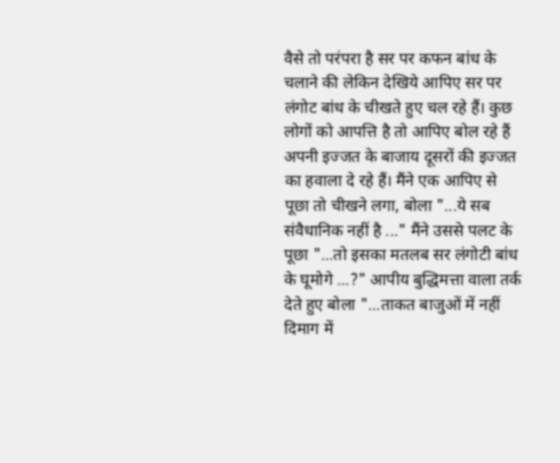वैसे तो परंपरा है सर पर कफन बांध के चलाने की लेकिन देखिये आपिए सर पर लंगोट बांध के चीखते हुए चल रहे हैं। कुछ लोगों को आपत्ति है तो आपिए बोल रहे हैं अपनी इज्जत के बाजाय दूसरों की इज्जत का हवाला दे रहे हैं। मैंने एक आपिए से पूछा तो चीखने लगा, बोला "...ये सब संवैधानिक नहीं है ..." मैंने उससे पलट के पूछा "...तो इसका मतलब सर लंगोटी बांध के घूमोगे ...?" आपीय बुद्धिमत्ता वाला तर्क देते हुए बोला "...ताकत बाजुओं में नहीं दिमाग में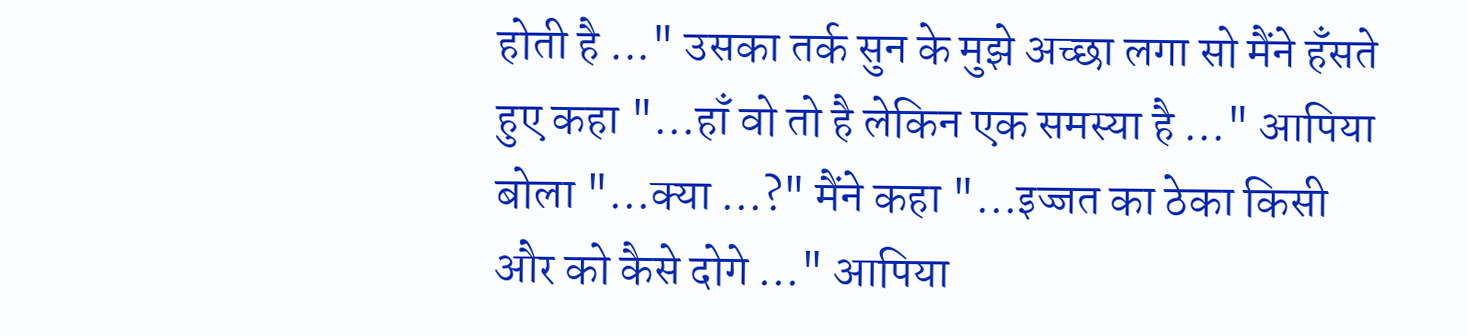होती है ..." उसका तर्क सुन के मुझे अच्छा लगा सो मैंने हँसते हुए कहा "...हाँ वो तो है लेकिन एक समस्या है ..." आपिया बोला "...क्या ...?" मैंने कहा "...इज्जत का ठेका किसी और को कैसे दोगे ..." आपिया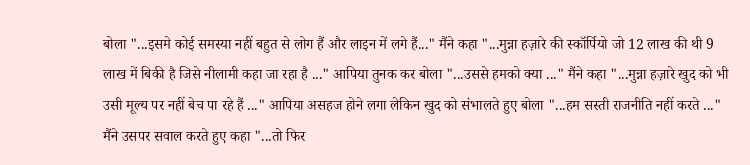बोला "...इसमे कोई समस्या नहीं बहुत से लोग हैं और लाइन में लगे हैं..." मैंने कहा "...मुन्ना हज़ारे की स्कॉर्पियो जो 12 लाख की थी 9 लाख में बिकी है जिसे नीलामी कहा जा रहा है ..." आपिया तुनक कर बोला "...उससे हमको क्या ..." मैंने कहा "...मुन्ना हज़ारे खुद को भी उसी मूल्य पर नहीं बेच पा रहे हैं ..." आपिया असहज होने लगा लेकिन खुद को संभालते हुए बोला "...हम सस्ती राजनीति नहीं करते ..." मैंने उसपर सवाल करते हुए कहा "...तो फिर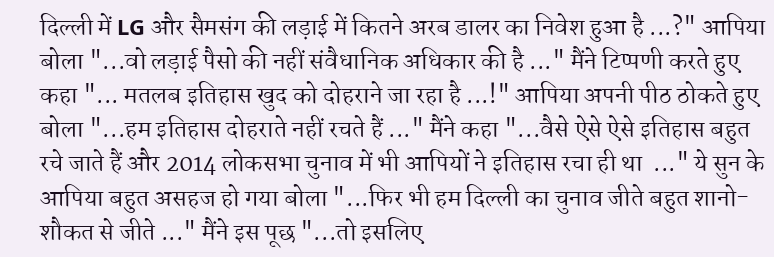दिल्ली में LG और सैमसंग की लड़ाई में कितने अरब डालर का निवेश हुआ है ...?" आपिया बोला "...वो लड़ाई पैसो की नहीं संवैधानिक अधिकार की है ..." मैंने टिप्पणी करते हुए कहा "... मतलब इतिहास खुद को दोहराने जा रहा है ...!" आपिया अपनी पीठ ठोकते हुए बोला "...हम इतिहास दोहराते नहीं रचते हैं ..." मैंने कहा "...वैसे ऐसे ऐसे इतिहास बहुत रचे जाते हैं और 2014 लोकसभा चुनाव में भी आपियों ने इतिहास रचा ही था  ..." ये सुन के आपिया बहुत असहज हो गया बोला "...फिर भी हम दिल्ली का चुनाव जीते बहुत शानो- शौकत से जीते ..." मैंने इस पूछ "...तो इसलिए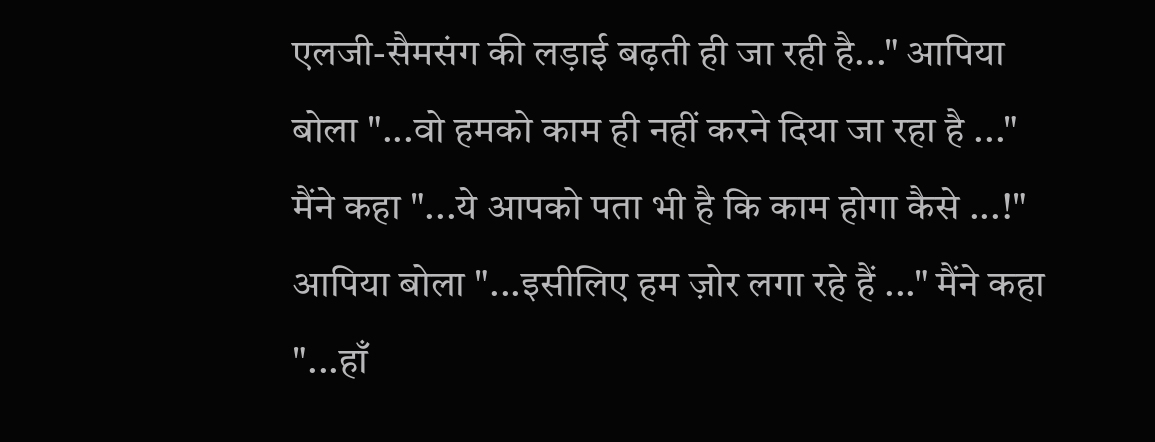एलजी-सैमसंग की लड़ाई बढ़ती ही जा रही है..." आपिया बोला "...वो हमको काम ही नहीं करने दिया जा रहा है ..." मैंने कहा "...ये आपको पता भी है कि काम होगा कैसे ...!"   आपिया बोला "...इसीलिए हम ज़ोर लगा रहे हैं ..." मैंने कहा "...हाँ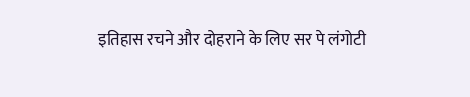इतिहास रचने और दोहराने के लिए सर पे लंगोटी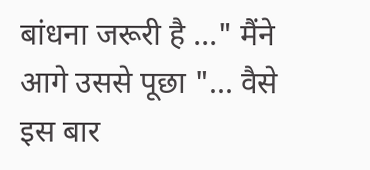बांधना जरूरी है ..." मैंने आगे उससे पूछा "... वैसे इस बार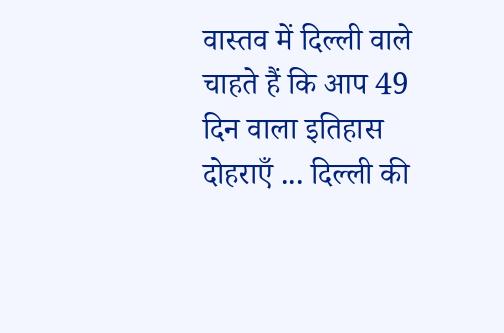वास्तव में दिल्ली वाले चाहते हैं कि आप 49 दिन वाला इतिहास दोहराएँ ... दिल्ली की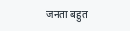जनता बहुत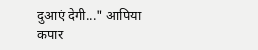दुआएं देगी..." आपिया कपार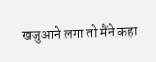खजुआने लगा तो मैंने कहा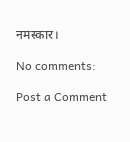नमस्कार।

No comments:

Post a Comment